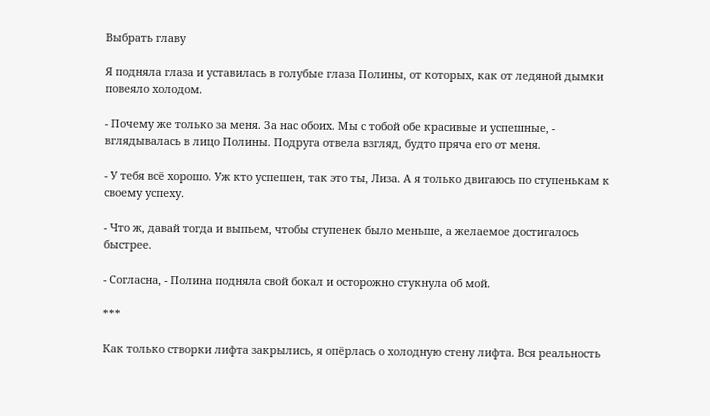Выбрать главу

Я подняла глаза и уставилась в голубые глаза Полины, от которых, как от ледяной дымки повеяло холодом.

- Почему же только за меня. За нас обоих. Мы с тобой обе красивые и успешные, - вглядывалась в лицо Полины. Подруга отвела взгляд, будто пряча его от меня.

- У тебя всё хорошо. Уж кто успешен, так это ты, Лиза. А я только двигаюсь по ступенькам к своему успеху.

- Что ж, давай тогда и выпьем, чтобы ступенек было меньше, а желаемое достигалось быстрее.

- Согласна, - Полина подняла свой бокал и осторожно стукнула об мой.

***

Как только створки лифта закрылись, я опёрлась о холодную стену лифта. Вся реальность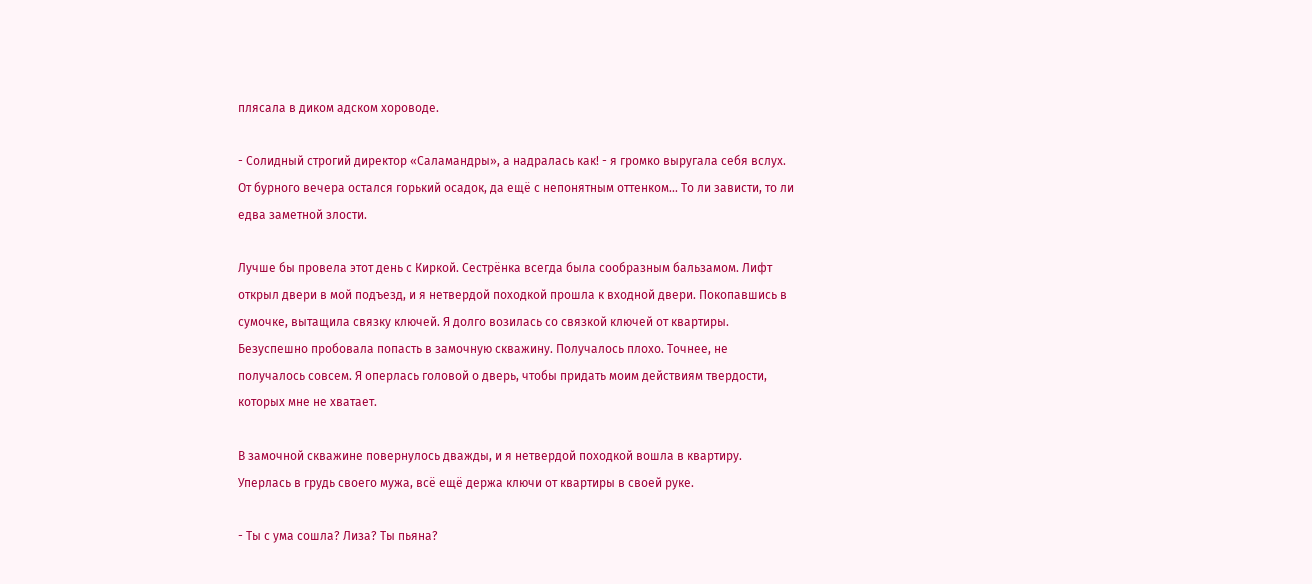плясала в диком адском хороводе.

- Солидный строгий директор «Саламандры», а надралась как! - я громко выругала себя вслух. От бурного вечера остался горький осадок, да ещё с непонятным оттенком... То ли зависти, то ли едва заметной злости.

Лучше бы провела этот день с Киркой. Сестрёнка всегда была сообразным бальзамом. Лифт открыл двери в мой подъезд, и я нетвердой походкой прошла к входной двери. Покопавшись в сумочке, вытащила связку ключей. Я долго возилась со связкой ключей от квартиры. Безуспешно пробовала попасть в замочную скважину. Получалось плохо. Точнее, не получалось совсем. Я оперлась головой о дверь, чтобы придать моим действиям твердости, которых мне не хватает.

В замочной скважине повернулось дважды, и я нетвердой походкой вошла в квартиру. Уперлась в грудь своего мужа, всё ещё держа ключи от квартиры в своей руке.

- Ты с ума сошла? Лиза? Ты пьяна?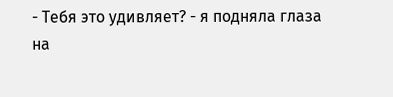- Тебя это удивляет? - я подняла глаза на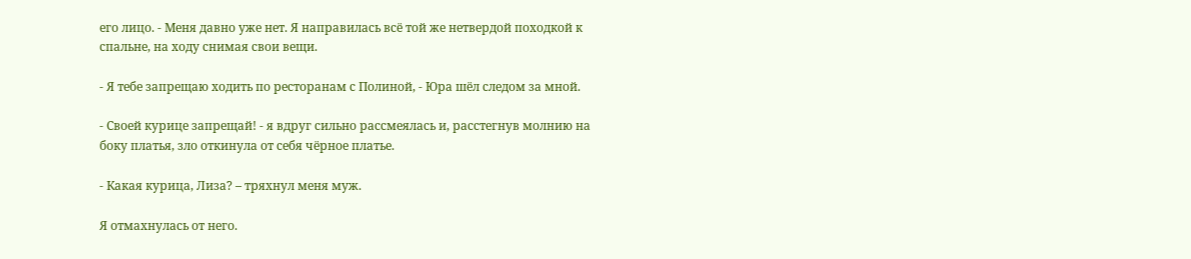его лицо. - Меня давно уже нет. Я направилась всё той же нетвердой походкой к спальне, на ходу снимая свои вещи.

- Я тебе запрещаю ходить по ресторанам с Полиной, - Юра шёл следом за мной.

- Своей курице запрещай! - я вдруг сильно рассмеялась и, расстегнув молнию на боку платья, зло откинула от себя чёрное платье.

- Какая курица, Лиза? – тряхнул меня муж.

Я отмахнулась от него.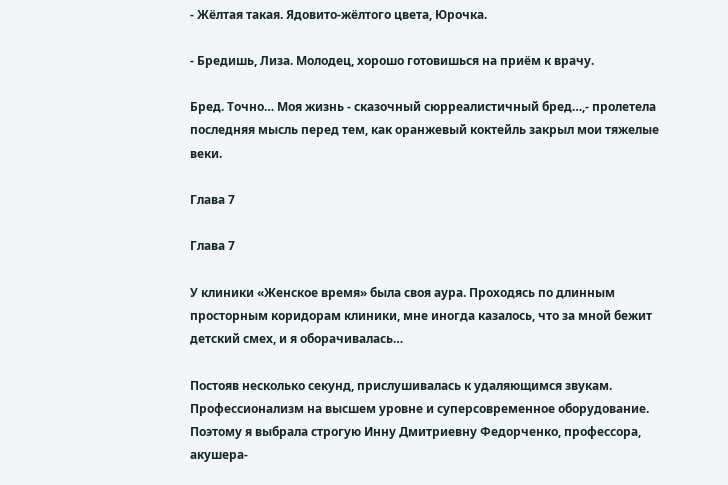- Жёлтая такая. Ядовито-жёлтого цвета, Юрочка.

- Бредишь, Лиза. Молодец, хорошо готовишься на приём к врачу.

Бред. Точно… Моя жизнь - сказочный сюрреалистичный бред…,- пролетела последняя мысль перед тем, как оранжевый коктейль закрыл мои тяжелые веки.

Глава 7

Глава 7

У клиники «Женское время» была своя аура. Проходясь по длинным просторным коридорам клиники, мне иногда казалось, что за мной бежит детский смех, и я оборачивалась…

Постояв несколько секунд, прислушивалась к удаляющимся звукам. Профессионализм на высшем уровне и суперсовременное оборудование. Поэтому я выбрала строгую Инну Дмитриевну Федорченко, профессора, акушера-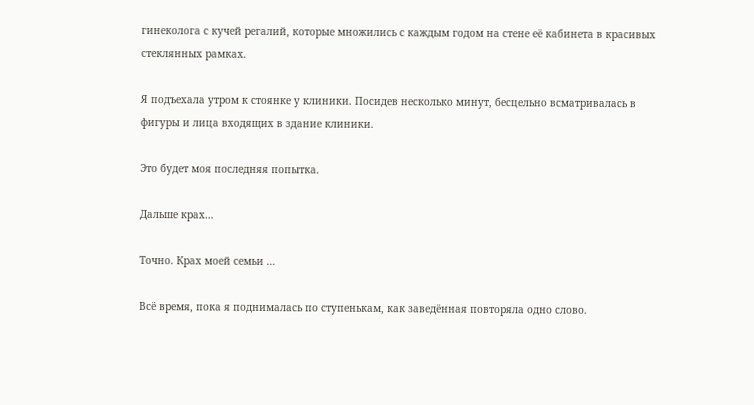гинеколога с кучей регалий, которые множились с каждым годом на стене её кабинета в красивых стеклянных рамках.

Я подъехала утром к стоянке у клиники. Посидев несколько минут, бесцельно всматривалась в фигуры и лица входящих в здание клиники.

Это будет моя последняя попытка.

Дальше крах…

Точно. Крах моей семьи …

Всё время, пока я поднималась по ступенькам, как заведённая повторяла одно слово.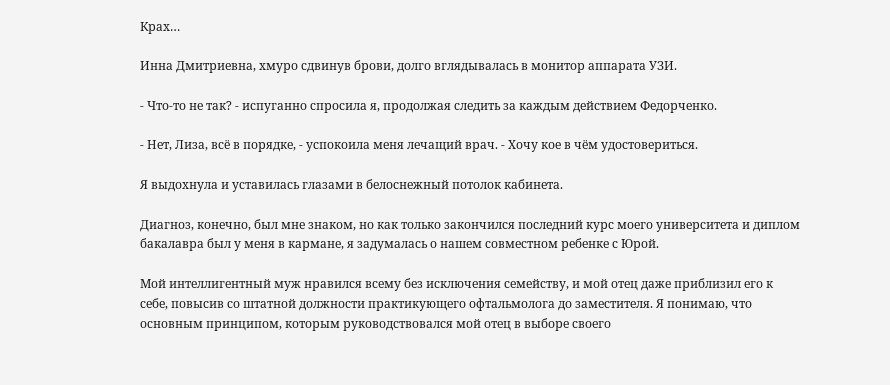Крах…

Инна Дмитриевна, хмуро сдвинув брови, долго вглядывалась в монитор аппарата УЗИ.

- Что-то не так? - испуганно спросила я, продолжая следить за каждым действием Федорченко.

- Нет, Лиза, всё в порядке, - успокоила меня лечащий врач. - Хочу кое в чём удостовериться.

Я выдохнула и уставилась глазами в белоснежный потолок кабинета.

Диагноз, конечно, был мне знаком, но как только закончился последний курс моего университета и диплом бакалавра был у меня в кармане, я задумалась о нашем совместном ребенке с Юрой.

Мой интеллигентный муж нравился всему без исключения семейству, и мой отец даже приблизил его к себе, повысив со штатной должности практикующего офтальмолога до заместителя. Я понимаю, что основным принципом, которым руководствовался мой отец в выборе своего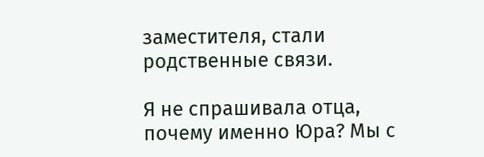заместителя, стали родственные связи.

Я не спрашивала отца, почему именно Юра? Мы с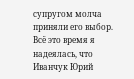супругом молча приняли его выбор. Всё это время я надеялась, что Иванчук Юрий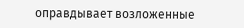оправдывает возложенные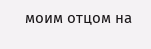моим отцом на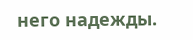него надежды.